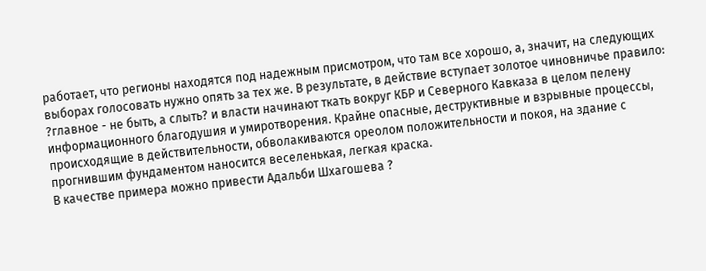работает, что регионы находятся под надежным присмотром, что там все хорошо, а, значит, на следующих выборах голосовать нужно опять за тех же. В результате, в действие вступает золотое чиновничье правило: ?главное - не быть, а слыть? и власти начинают ткать вокруг КБР и Северного Кавказа в целом пелену информационного благодушия и умиротворения. Крайне опасные, деструктивные и взрывные процессы, происходящие в действительности, обволакиваются ореолом положительности и покоя, на здание с прогнившим фундаментом наносится веселенькая, легкая краска.
В качестве примера можно привести Адальби Шхагошева ?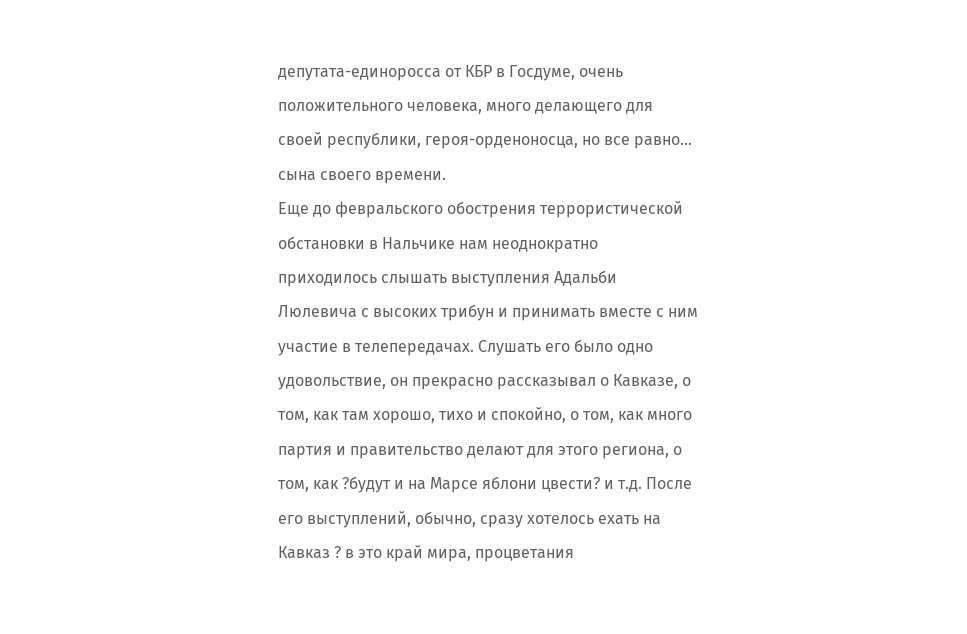депутата-единоросса от КБР в Госдуме, очень положительного человека, много делающего для своей республики, героя-орденоносца, но все равно... сына своего времени.
Еще до февральского обострения террористической обстановки в Нальчике нам неоднократно приходилось слышать выступления Адальби Люлевича с высоких трибун и принимать вместе с ним участие в телепередачах. Слушать его было одно удовольствие, он прекрасно рассказывал о Кавказе, о том, как там хорошо, тихо и спокойно, о том, как много партия и правительство делают для этого региона, о том, как ?будут и на Марсе яблони цвести? и т.д. После его выступлений, обычно, сразу хотелось ехать на Кавказ ? в это край мира, процветания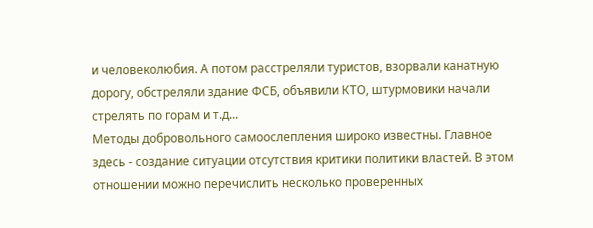и человеколюбия. А потом расстреляли туристов, взорвали канатную дорогу, обстреляли здание ФСБ, объявили КТО, штурмовики начали стрелять по горам и т.д...
Методы добровольного самоослепления широко известны. Главное здесь - создание ситуации отсутствия критики политики властей. В этом отношении можно перечислить несколько проверенных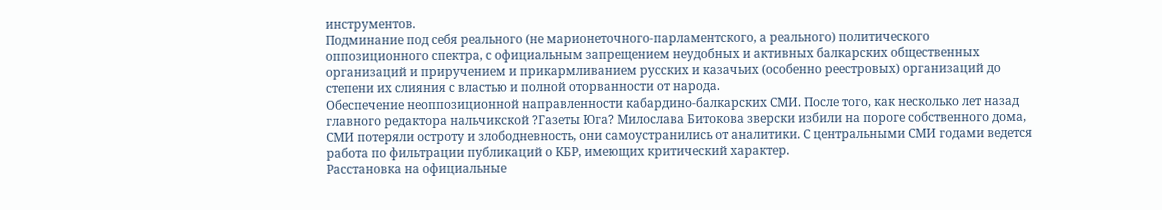инструментов.
Подминание под себя реального (не марионеточного-парламентского, а реального) политического оппозиционного спектра, с официальным запрещением неудобных и активных балкарских общественных организаций и приручением и прикармливанием русских и казачьих (особенно реестровых) организаций до степени их слияния с властью и полной оторванности от народа.
Обеспечение неоппозиционной направленности кабардино-балкарских СМИ. После того, как несколько лет назад главного редактора нальчикской ?Газеты Юга? Милослава Битокова зверски избили на пороге собственного дома, СМИ потеряли остроту и злободневность, они самоустранились от аналитики. С центральными СМИ годами ведется работа по фильтрации публикаций о КБР, имеющих критический характер.
Расстановка на официальные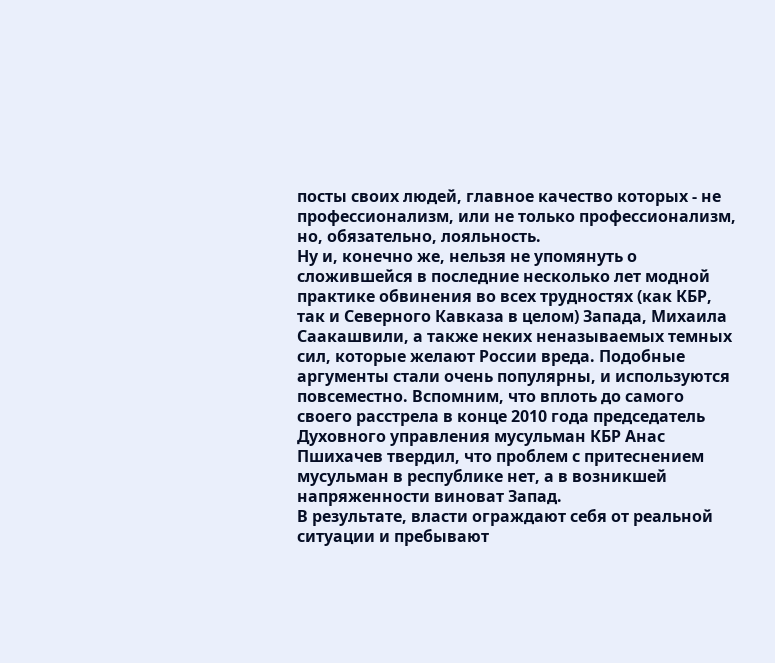посты своих людей, главное качество которых - не профессионализм, или не только профессионализм, но, обязательно, лояльность.
Ну и, конечно же, нельзя не упомянуть о сложившейся в последние несколько лет модной практике обвинения во всех трудностях (как КБР, так и Северного Кавказа в целом) Запада, Михаила Саакашвили, а также неких неназываемых темных сил, которые желают России вреда. Подобные аргументы стали очень популярны, и используются повсеместно. Вспомним, что вплоть до самого своего расстрела в конце 2010 года председатель Духовного управления мусульман КБР Анас Пшихачев твердил, что проблем с притеснением мусульман в республике нет, а в возникшей напряженности виноват Запад.
В результате, власти ограждают себя от реальной ситуации и пребывают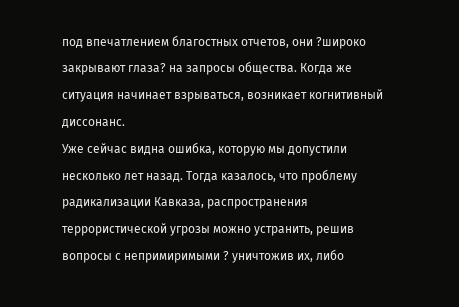под впечатлением благостных отчетов, они ?широко закрывают глаза? на запросы общества. Когда же ситуация начинает взрываться, возникает когнитивный диссонанс.
Уже сейчас видна ошибка, которую мы допустили несколько лет назад. Тогда казалось, что проблему радикализации Кавказа, распространения террористической угрозы можно устранить, решив вопросы с непримиримыми ? уничтожив их, либо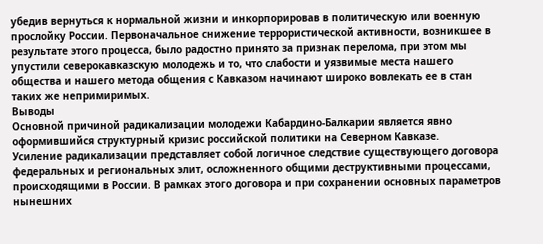убедив вернуться к нормальной жизни и инкорпорировав в политическую или военную прослойку России. Первоначальное снижение террористической активности, возникшее в результате этого процесса, было радостно принято за признак перелома, при этом мы упустили северокавказскую молодежь и то, что слабости и уязвимые места нашего общества и нашего метода общения с Кавказом начинают широко вовлекать ее в стан таких же непримиримых.
Выводы
Основной причиной радикализации молодежи Кабардино-Балкарии является явно оформившийся структурный кризис российской политики на Северном Кавказе.
Усиление радикализации представляет собой логичное следствие существующего договора федеральных и региональных элит, осложненного общими деструктивными процессами, происходящими в России. В рамках этого договора и при сохранении основных параметров нынешних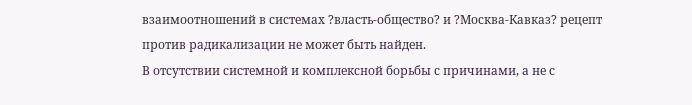взаимоотношений в системах ?власть-общество? и ?Москва-Кавказ? рецепт против радикализации не может быть найден.
В отсутствии системной и комплексной борьбы с причинами, а не с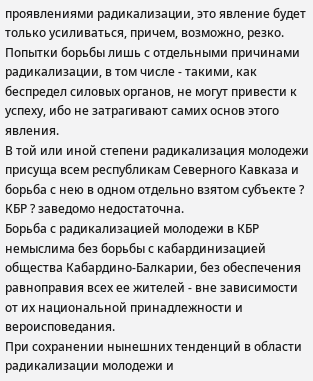проявлениями радикализации, это явление будет только усиливаться, причем, возможно, резко. Попытки борьбы лишь с отдельными причинами радикализации, в том числе - такими, как беспредел силовых органов, не могут привести к успеху, ибо не затрагивают самих основ этого явления.
В той или иной степени радикализация молодежи присуща всем республикам Северного Кавказа и борьба с нею в одном отдельно взятом субъекте ? КБР ? заведомо недостаточна.
Борьба с радикализацией молодежи в КБР немыслима без борьбы с кабардинизацией общества Кабардино-Балкарии, без обеспечения равноправия всех ее жителей - вне зависимости от их национальной принадлежности и вероисповедания.
При сохранении нынешних тенденций в области радикализации молодежи и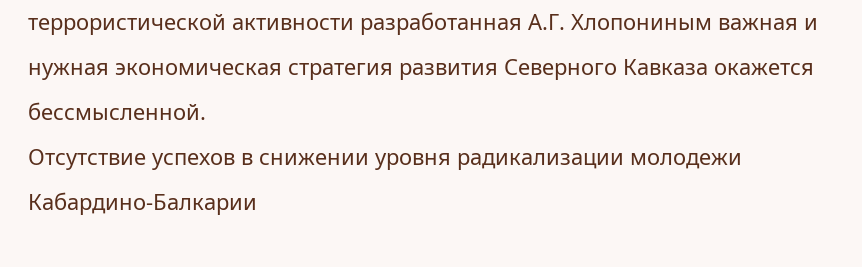террористической активности разработанная А.Г. Хлопониным важная и нужная экономическая стратегия развития Северного Кавказа окажется бессмысленной.
Отсутствие успехов в снижении уровня радикализации молодежи Кабардино-Балкарии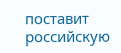поставит российскую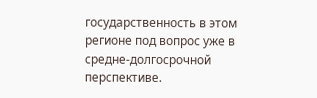государственность в этом регионе под вопрос уже в средне-долгосрочной перспективе.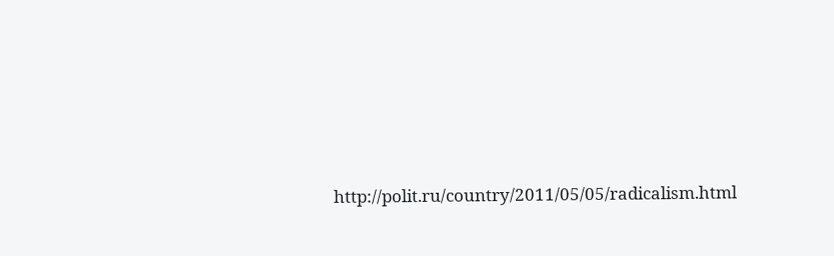http://polit.ru/country/2011/05/05/radicalism.html